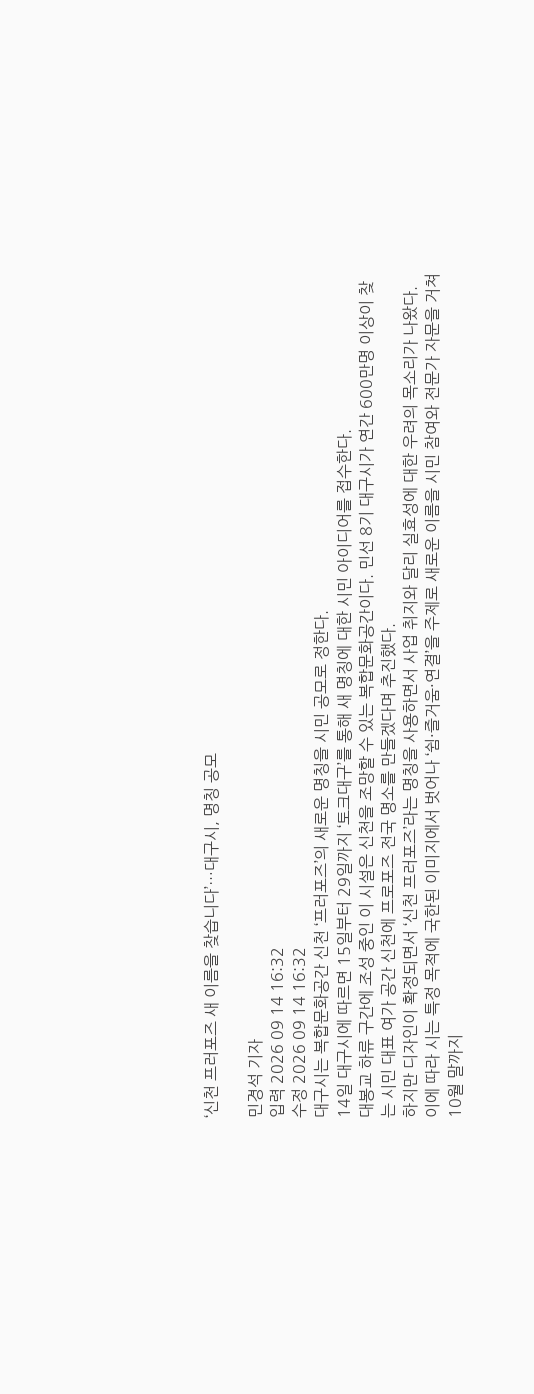‘신천 프러포즈 새 이름을 찾습니다’…대구시, 명칭 공모

민경석 기자
입력 2026 09 14 16:32
수정 2026 09 14 16:32
대구시는 복합문화공간 신천 ‘프러포즈’의 새로운 명칭을 시민 공모로 정한다.
14일 대구시에 따르면 15일부터 29일까지 ‘토크대구’를 통해 새 명칭에 대한 시민 아이디어를 접수한다.
대봉교 하류 구간에 조성 중인 이 시설은 신천을 조망할 수 있는 복합문화공간이다. 민선 8기 대구시가 연간 600만명 이상이 찾는 시민 대표 여가 공간 신천에 프로포즈 전국 명소를 만들겠다며 추진했다.
하지만 디자인이 확정되면서 ‘신천 프러포즈’라는 명칭을 사용하면서 사업 취지와 달리 실효성에 대한 우려의 목소리가 나왔다. 이에 따라 시는 특정 목적에 국한된 이미지에서 벗어나 ‘쉼·즐거움·연결’을 주제로 새로운 이름을 시민 참여와 전문가 자문을 거쳐 10월 말까지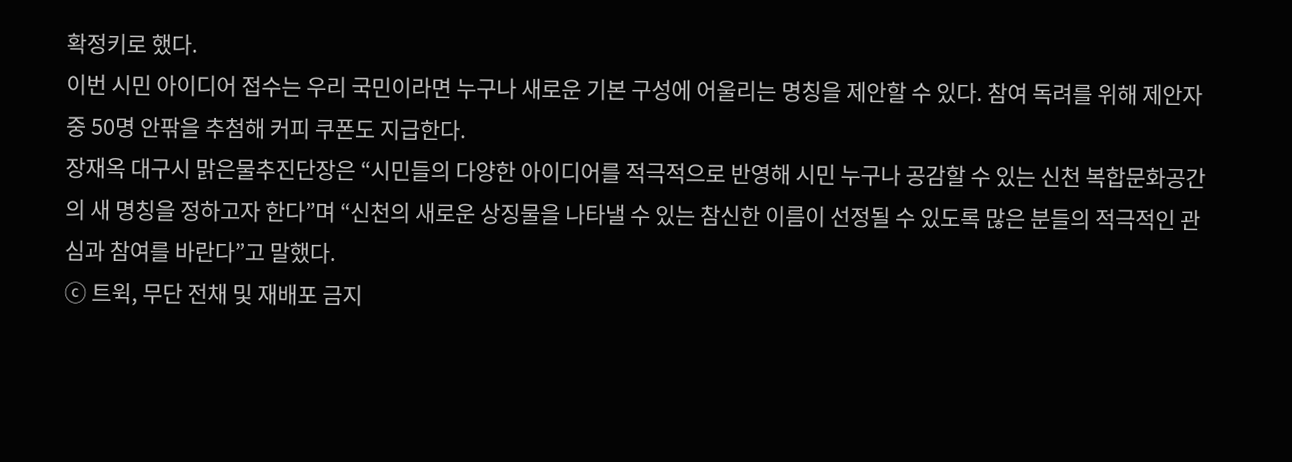확정키로 했다.
이번 시민 아이디어 접수는 우리 국민이라면 누구나 새로운 기본 구성에 어울리는 명칭을 제안할 수 있다. 참여 독려를 위해 제안자 중 50명 안팎을 추첨해 커피 쿠폰도 지급한다.
장재옥 대구시 맑은물추진단장은 “시민들의 다양한 아이디어를 적극적으로 반영해 시민 누구나 공감할 수 있는 신천 복합문화공간의 새 명칭을 정하고자 한다”며 “신천의 새로운 상징물을 나타낼 수 있는 참신한 이름이 선정될 수 있도록 많은 분들의 적극적인 관심과 참여를 바란다”고 말했다.
ⓒ 트윅, 무단 전채 및 재배포 금지